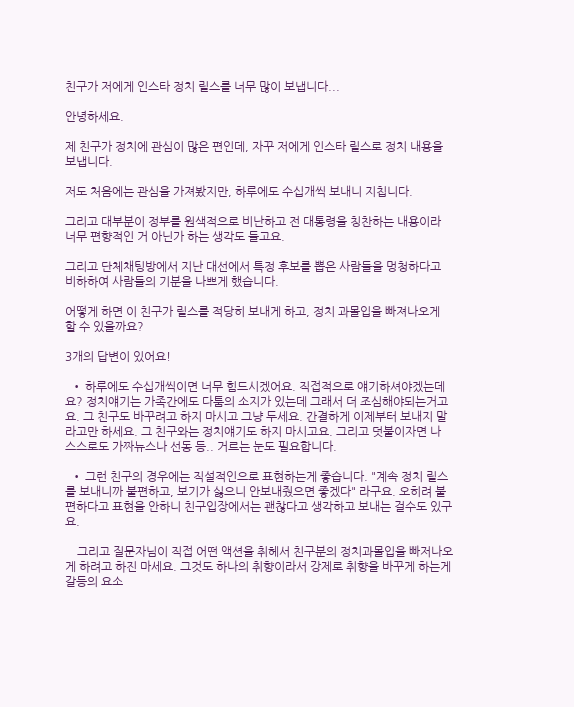친구가 저에게 인스타 정치 릴스를 너무 많이 보냅니다...

안녕하세요.

제 친구가 정치에 관심이 많은 편인데, 자꾸 저에게 인스타 릴스로 정치 내용을 보냅니다.

저도 처음에는 관심을 가져봤지만, 하루에도 수십개씩 보내니 지칩니다.

그리고 대부분이 정부를 원색적으로 비난하고 전 대통령을 칭찬하는 내용이라 너무 편향적인 거 아닌가 하는 생각도 들고요.

그리고 단체채팅방에서 지난 대선에서 특정 후보를 뽑은 사람들을 멍청하다고 비하하여 사람들의 기분을 나쁘게 했습니다.

어떻게 하면 이 친구가 릴스를 적당히 보내게 하고, 정치 과몰입을 빠져나오게 할 수 있을까요?

3개의 답변이 있어요!

  • 하루에도 수십개씩이면 너무 힘드시겠어요. 직접적으로 얘기하셔야겠는데요? 정치얘기는 가족간에도 다툼의 소지가 있는데 그래서 더 조심해야되는거고요. 그 친구도 바꾸려고 하지 마시고 그냥 두세요. 간결하게 이제부터 보내지 말라고만 하세요. 그 친구와는 정치얘기도 하지 마시고요. 그리고 덧붙이자면 나 스스로도 가짜뉴스나 선동 등.. 거르는 눈도 필요합니다.

  • 그런 친구의 경우에는 직설적인으로 표현하는게 좋습니다. "계속 정치 릴스를 보내니까 불편하고, 보기가 싫으니 안보내줬으면 좋겠다" 라구요. 오히려 불편하다고 표현을 안하니 친구입장에서는 괜찮다고 생각하고 보내는 걸수도 있구요.

    그리고 질문자님이 직접 어떤 액션을 취헤서 친구분의 정치과몰입을 빠저나오게 하려고 하진 마세요. 그것도 하나의 취향이라서 강제로 취향을 바꾸게 하는게 갈등의 요소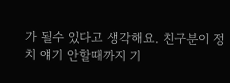가 될수 있다고 생각해요. 친구분이 정치 얘기 안할때까지 기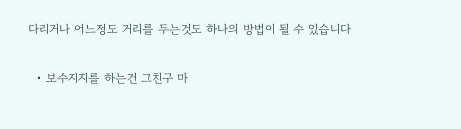다리거나 어느정도 거리를 두는것도 하나의 방법이 될 수 있습니다

  • 보수지지를 하는건 그친구 마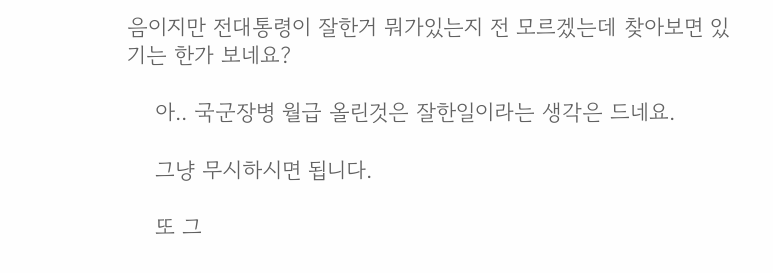음이지만 전대통령이 잘한거 뭐가있는지 전 모르겠는데 찾아보면 있기는 한가 보네요?

    아.. 국군장병 월급 올린것은 잘한일이라는 생각은 드네요.

    그냥 무시하시면 됩니다.

    또 그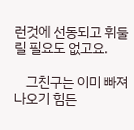런것에 선동되고 휘둘릴 필요도 없고요.

    그친구는 이미 빠져나오기 힘든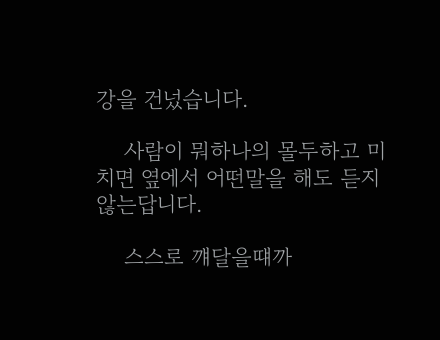강을 건넜습니다.

    사람이 뭐하나의 몰두하고 미치면 옆에서 어떤말을 해도 듣지 않는답니다.

    스스로 꺠달을떄까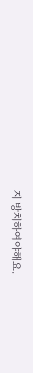지 방치하여야해요.